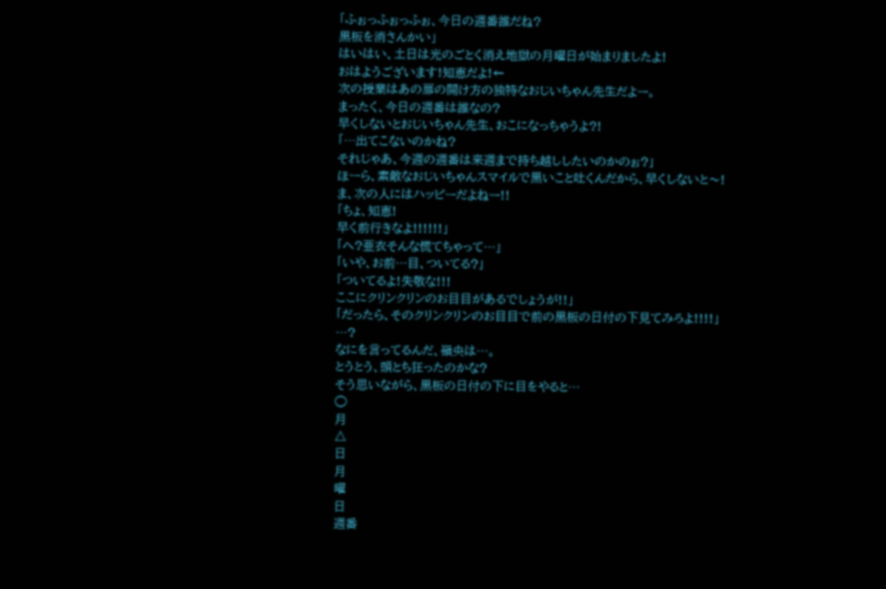「ふぉっふぉっふぉ、今日の週番誰だね?
黒板を消さんかい」
はいはい、土日は光のごとく消え地獄の月曜日が始まりましたよ!
おはようございます!知恵だよ!←
次の授業はあの扉の開け方の独特なおじいちゃん先生だよー。
まったく、今日の週番は誰なの?
早くしないとおじいちゃん先生、おこになっちゃうよ?!
「…出てこないのかね?
それじゃあ、今週の週番は来週まで持ち越ししたいのかのぉ?」
ほーら、素敵なおじいちゃんスマイルで黒いこと吐くんだから、早くしないと〜!
ま、次の人にはハッピーだよねー!!
「ちょ、知恵!
早く前行きなよ!!!!!!」
「へ?亜衣そんな慌てちゃって…」
「いや、お前…目、ついてる?」
「ついてるよ!失敬な!!!
ここにクリンクリンのお目目があるでしょうが!!」
「だったら、そのクリンクリンのお目目で前の黒板の日付の下見てみろよ!!!!」
…?
なにを言ってるんだ、嶺央は…。
とうとう、頭とち狂ったのかな?
そう思いながら、黒板の日付の下に目をやると…
◯
月
△
日
月
曜
日
週番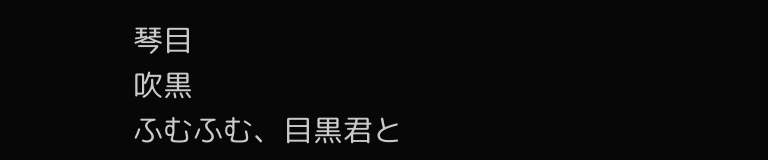琴目
吹黒
ふむふむ、目黒君と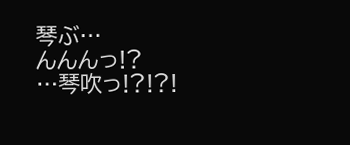琴ぶ…
んんんっ!?
…琴吹っ!?!?!